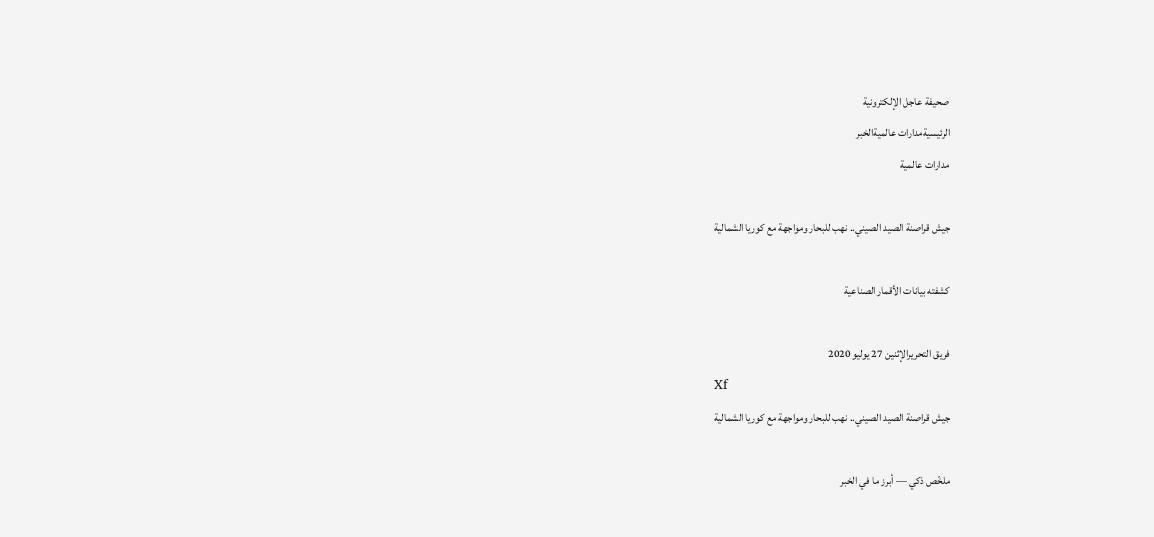صحيفة عاجل الإلكترونية
الرئيسيةمدارات عالميةالخبر
مدارات عالمية

جيش قراصنة الصيد الصيني.. نهب للبحار ومواجهة مع كوريا الشمالية

كشفته بيانات الأقمار الصناعية

فريق التحريرالإثنين 27 يوليو 2020
Xf
جيش قراصنة الصيد الصيني.. نهب للبحار ومواجهة مع كوريا الشمالية

ملخّص ذكي — أبرز ما في الخبر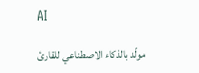AI

مولّد بالذكاء الاصطناعي للقارئ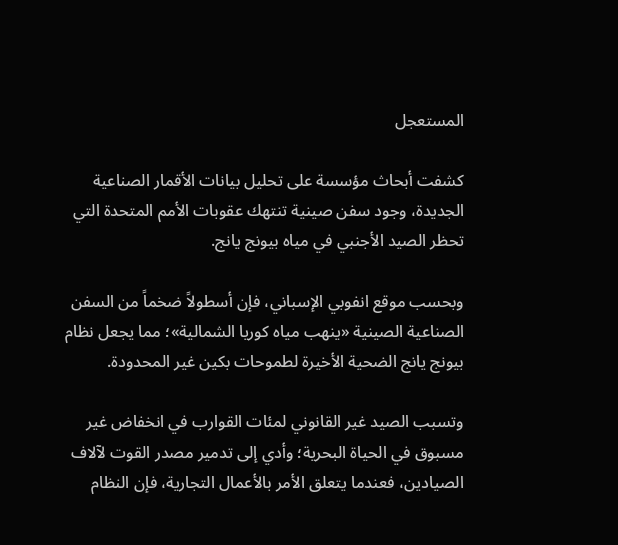المستعجل

كشفت أبحاث مؤسسة على تحليل بيانات الأقمار الصناعية الجديدة، وجود سفن صينية تنتهك عقوبات الأمم المتحدة التي تحظر الصيد الأجنبي في مياه بيونج يانج.

وبحسب موقع انفوبي الإسباني، فإن أسطولاً ضخماً من السفن الصناعية الصينية «ينهب مياه كوريا الشمالية»؛ مما يجعل نظام بيونج يانج الضحية الأخيرة لطموحات بكين غير المحدودة.

وتسبب الصيد غير القانوني لمئات القوارب في انخفاض غير مسبوق في الحياة البحرية؛ وأدي إلى تدمير مصدر القوت لآلاف الصيادين، فعندما يتعلق الأمر بالأعمال التجارية، فإن النظام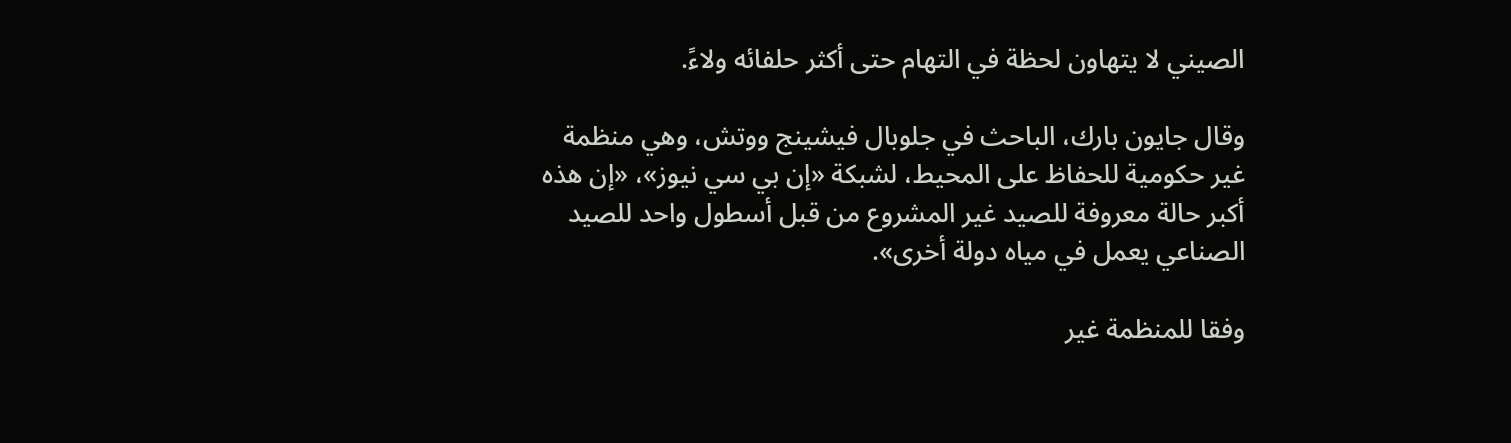الصيني لا يتهاون لحظة في التهام حتى أكثر حلفائه ولاءً.

وقال جايون بارك، الباحث في جلوبال فيشينج ووتش، وهي منظمة غير حكومية للحفاظ على المحيط، لشبكة «إن بي سي نيوز»، «إن هذه أكبر حالة معروفة للصيد غير المشروع من قبل أسطول واحد للصيد الصناعي يعمل في مياه دولة أخرى».

وفقا للمنظمة غير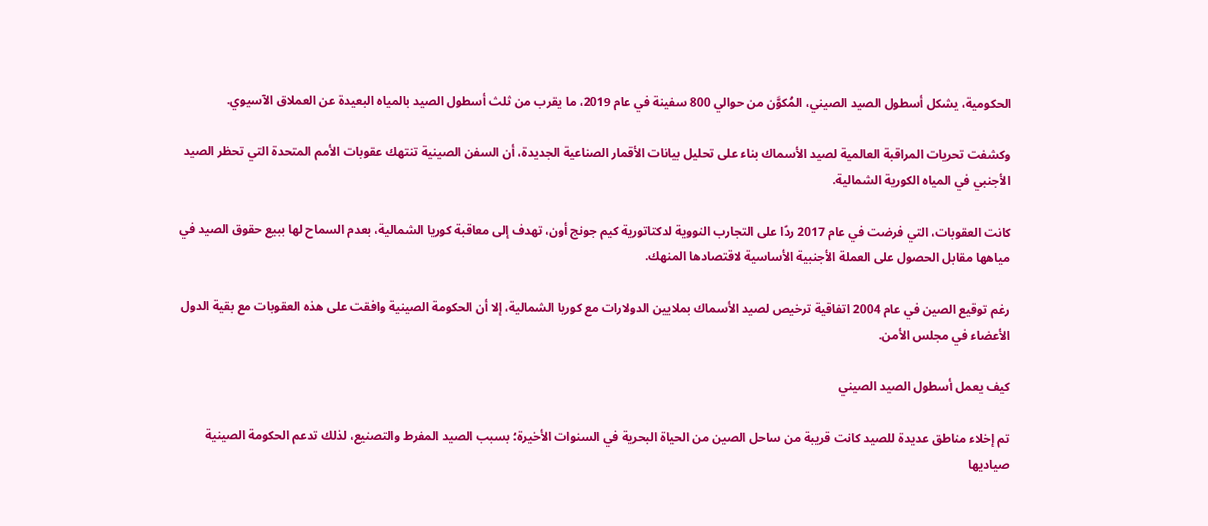الحكومية، يشكل أسطول الصيد الصيني، المُكوَّن من حوالي 800 سفينة في عام 2019، ما يقرب من ثلث أسطول الصيد بالمياه البعيدة عن العملاق الآسيوي.

وكشفت تحريات المراقبة العالمية لصيد الأسماك بناء على تحليل بيانات الأقمار الصناعية الجديدة، أن السفن الصينية تنتهك عقوبات الأمم المتحدة التي تحظر الصيد الأجنبي في المياه الكورية الشمالية.

كانت العقوبات، التي فرضت في عام 2017 ردًا على التجارب النووية لدكتاتورية كيم جونج أون، تهدف إلى معاقبة كوريا الشمالية، بعدم السماح لها ببيع حقوق الصيد في مياهها مقابل الحصول على العملة الأجنبية الأساسية لاقتصادها المنهك.

رغم توقيع الصين في عام 2004 اتفاقية ترخيص لصيد الأسماك بملايين الدولارات مع كوريا الشمالية، إلا أن الحكومة الصينية وافقت على هذه العقوبات مع بقية الدول الأعضاء في مجلس الأمن.

كيف يعمل أسطول الصيد الصيني

تم إخلاء مناطق عديدة للصيد كانت قريبة من ساحل الصين من الحياة البحرية في السنوات الأخيرة؛ بسبب الصيد المفرط والتصنيع، لذلك تدعم الحكومة الصينية صياديها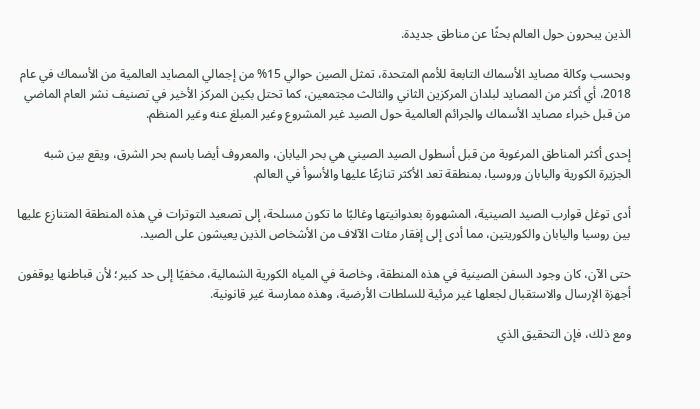الذين يبحرون حول العالم بحثًا عن مناطق جديدة.

وبحسب وكالة مصايد الأسماك التابعة للأمم المتحدة، تمثل الصين حوالي 15% من إجمالي المصايد العالمية من الأسماك في عام 2018، أي أكثر من المصايد لبلدان المركزين الثاني والثالث مجتمعين، كما تحتل بكين المركز الأخير في تصنيف نشر العام الماضي من قبل خبراء مصايد الأسماك والجرائم العالمية حول الصيد غير المشروع وغير المبلغ عنه وغير المنظم.

إحدى أكثر المناطق المرغوبة من قبل أسطول الصيد الصيني هي بحر اليابان، والمعروف أيضا باسم بحر الشرق، ويقع بين شبه الجزيرة الكورية واليابان وروسيا، بمنطقة تعد الأكثر تنازعًا عليها والأسوأ في العالم.

أدى توغل قوارب الصيد الصينية، المشهورة بعدوانيتها وغالبًا ما تكون مسلحة، إلى تصعيد التوترات في هذه المنطقة المتنازع عليها بين روسيا واليابان والكوريتين، مما أدى إلى إفقار مئات الآلاف من الأشخاص الذين يعيشون على الصيد.

حتى الآن، كان وجود السفن الصينية في هذه المنطقة، وخاصة في المياه الكورية الشمالية، مخفيًا إلى حد كبير؛ لأن قباطنها يوقفون أجهزة الإرسال والاستقبال لجعلها غير مرئية للسلطات الأرضية، وهذه ممارسة غير قانونية.

ومع ذلك، فإن التحقيق الذي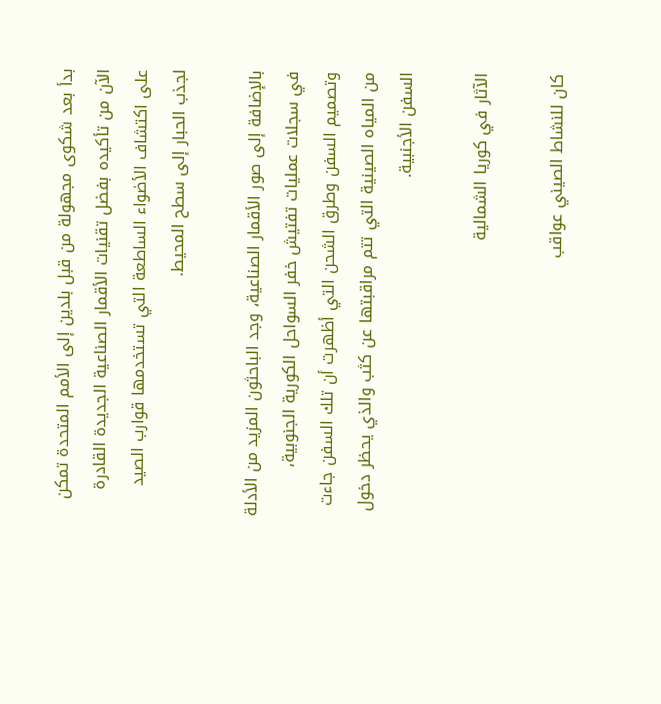بدأ بعد شكوى مجهولة من قبل بلدين إلى الأمم المتحدة تمكن الآن من تأكيده بفضل تقنيات الأقمار الصناعية الجديدة القادرة على اكتشاف الأضواء الساطعة التي تستخدمها قوارب الصيد لجذب الحبار إلى سطح المحيط.

بالإضافة إلى صور الأقمار الصناعية، وجد الباحثون المزيد من الأدلة في سجلات عمليات تفتيش خفر السواحل الكورية الجنوبية، وتصميم السفن وطرق الشحن التي أظهرت أن تلك السفن جاءت من المياه الصينية التي تتم مراقبتها عن كثب والذي يحظر دخول السفن الأجنبية.

الآثار في كوريا الشمالية

كان للنشاط الصيني عواقب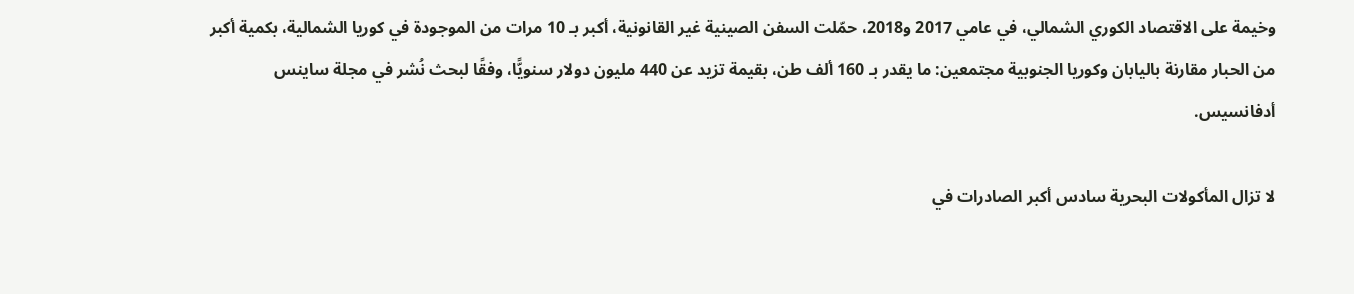وخيمة على الاقتصاد الكوري الشمالي، في عامي 2017 و2018، حمّلت السفن الصينية غير القانونية، أكبر بـ 10 مرات من الموجودة في كوريا الشمالية، بكمية أكبر من الحبار مقارنة باليابان وكوريا الجنوبية مجتمعين: ما يقدر بـ 160 ألف طن، بقيمة تزيد عن 440 مليون دولار سنويًّا، وفقًا لبحث نُشر في مجلة ساينس أدفانسيس.

لا تزال المأكولات البحرية سادس أكبر الصادرات في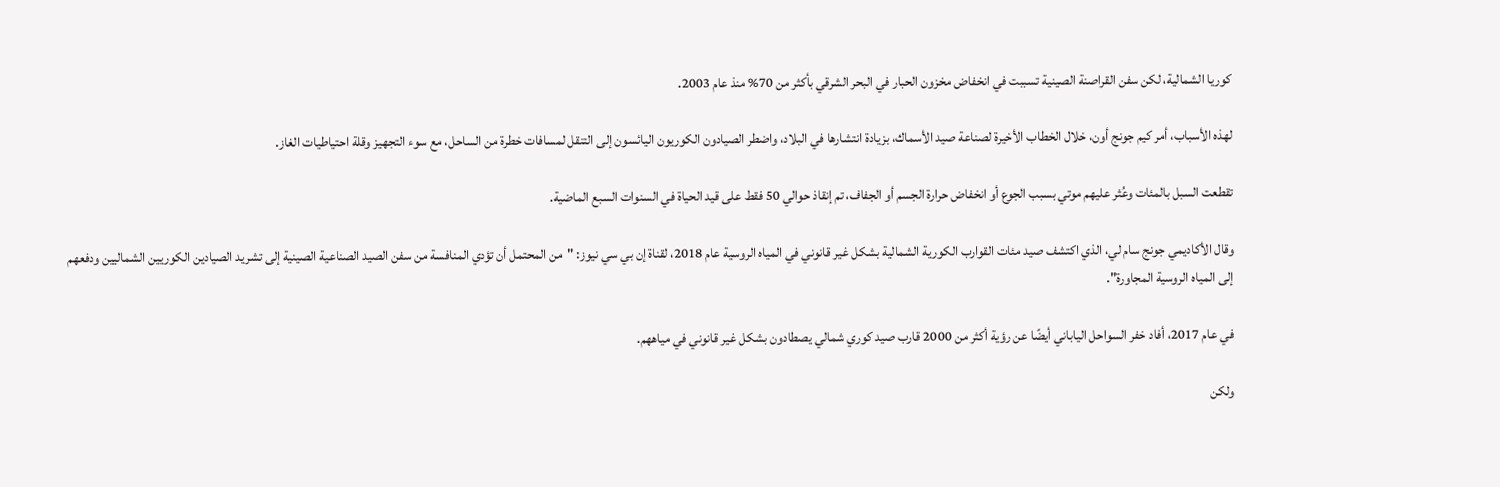كوريا الشمالية، لكن سفن القراصنة الصينية تسببت في انخفاض مخزون الحبار في البحر الشرقي بأكثر من 70% منذ عام 2003.

لهذه الأسباب، أمر كيم جونج أون، خلال الخطاب الأخيرة لصناعة صيد الأسماك، بزيادة انتشارها في البلاد، واضطر الصيادون الكوريون اليائسون إلى التنقل لمسافات خطرة من الساحل، مع سوء التجهيز وقلة احتياطيات الغاز.

تقطعت السبل بالمئات وعُثر عليهم موتي بسبب الجوع أو انخفاض حرارة الجسم أو الجفاف، تم إنقاذ حوالي 50 فقط على قيد الحياة في السنوات السبع الماضية.

وقال الأكاديمي جونج سام لي، الذي اكتشف صيد مئات القوارب الكورية الشمالية بشكل غير قانوني في المياه الروسية عام 2018، لقناة إن بي سي نيوز: "من المحتمل أن تؤدي المنافسة من سفن الصيد الصناعية الصينية إلى تشريد الصيادين الكوريين الشماليين ودفعهم إلى المياه الروسية المجاورة".

في عام 2017، أفاد خفر السواحل الياباني أيضًا عن رؤية أكثر من 2000 قارب صيد كوري شمالي يصطادون بشكل غير قانوني في مياههم.

ولكن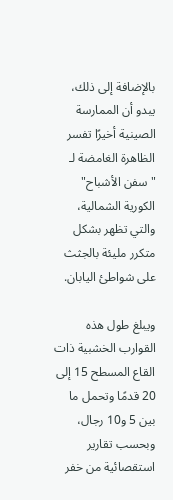بالإضافة إلى ذلك، يبدو أن الممارسة الصينية أخيرًا تفسر الظاهرة الغامضة لـ "سفن الأشباح" الكورية الشمالية، والتي تظهر بشكل متكرر مليئة بالجثث على شواطئ اليابان.

ويبلغ طول هذه القوارب الخشبية ذات القاع المسطح 15 إلى 20 قدمًا وتحمل ما بين 5 و10 رجال، وبحسب تقارير استقصائية من خفر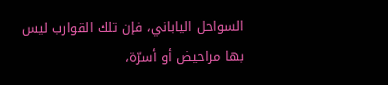السواحل الياباني، فإن تلك القوارب ليس بها مراحيض أو أسرّة،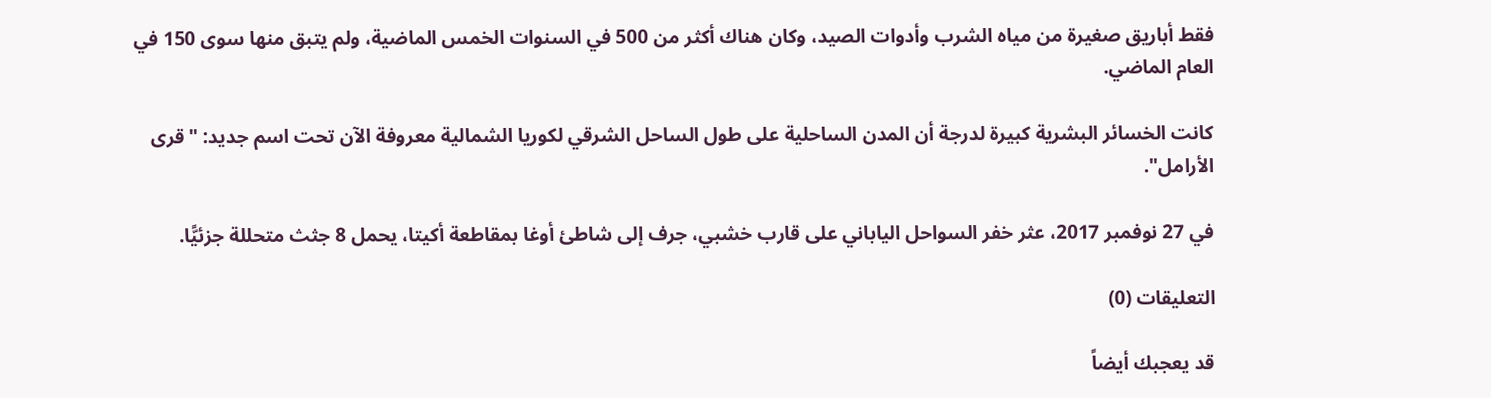فقط أباريق صغيرة من مياه الشرب وأدوات الصيد، وكان هناك أكثر من 500 في السنوات الخمس الماضية، ولم يتبق منها سوى 150 في العام الماضي.

كانت الخسائر البشرية كبيرة لدرجة أن المدن الساحلية على طول الساحل الشرقي لكوريا الشمالية معروفة الآن تحت اسم جديد: "قرى الأرامل".

في 27 نوفمبر 2017، عثر خفر السواحل الياباني على قارب خشبي، جرف إلى شاطئ أوغا بمقاطعة أكيتا، يحمل 8 جثث متحللة جزئيًّا.

التعليقات (0)

قد يعجبك أيضاً